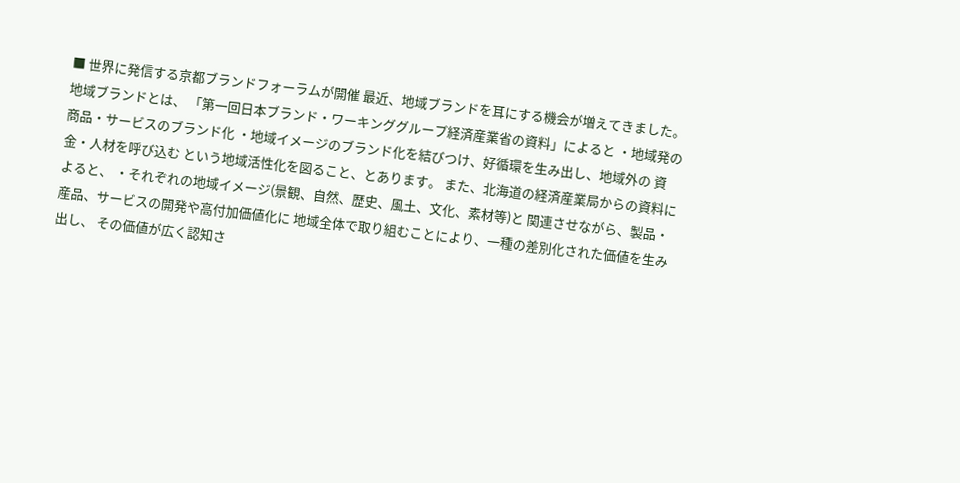■ 世界に発信する京都ブランドフォーラムが開催 最近、地域ブランドを耳にする機会が増えてきました。 地域ブランドとは、 「第一回日本ブランド・ワーキンググループ経済産業省の資料」によると ・地域発の商品・サービスのブランド化 ・地域イメージのブランド化を結びつけ、好循環を生み出し、地域外の 資金・人材を呼び込む という地域活性化を図ること、とあります。 また、北海道の経済産業局からの資料によると、 ・それぞれの地域イメージ(景観、自然、歴史、風土、文化、素材等)と 関連させながら、製品・産品、サービスの開発や高付加価値化に 地域全体で取り組むことにより、一種の差別化された価値を生み出し、 その価値が広く認知さ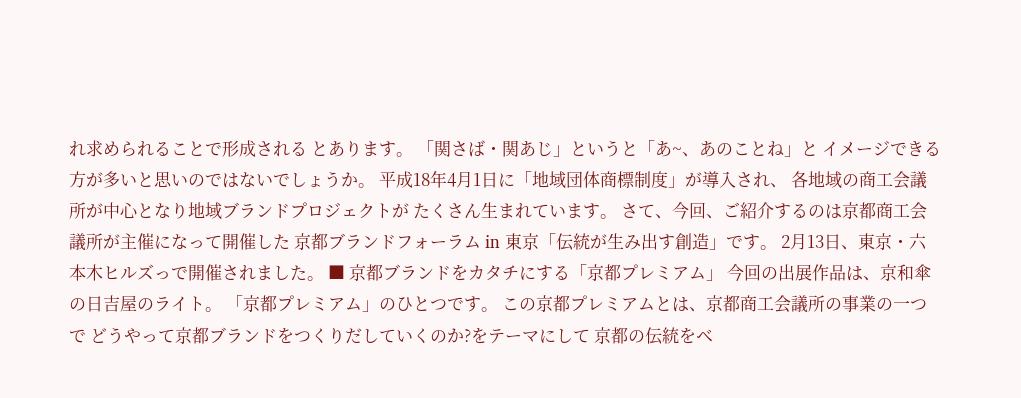れ求められることで形成される とあります。 「関さば・関あじ」というと「あ~、あのことね」と イメージできる方が多いと思いのではないでしょうか。 平成18年4月1日に「地域団体商標制度」が導入され、 各地域の商工会議所が中心となり地域ブランドプロジェクトが たくさん生まれています。 さて、今回、ご紹介するのは京都商工会議所が主催になって開催した 京都ブランドフォーラム in 東京「伝統が生み出す創造」です。 2月13日、東京・六本木ヒルズっで開催されました。 ■ 京都ブランドをカタチにする「京都プレミアム」 今回の出展作品は、京和傘の日吉屋のライト。 「京都プレミアム」のひとつです。 この京都プレミアムとは、京都商工会議所の事業の一つで どうやって京都ブランドをつくりだしていくのか?をテーマにして 京都の伝統をベ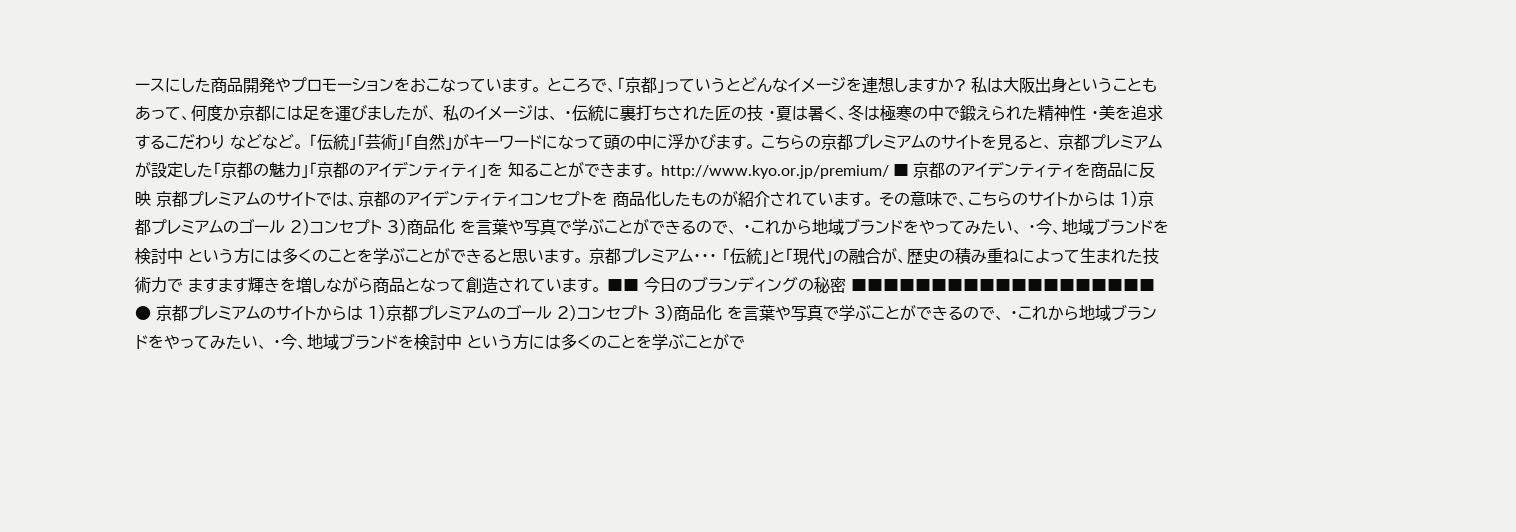ースにした商品開発やプロモーションをおこなっています。 ところで、「京都」っていうとどんなイメージを連想しますか? 私は大阪出身ということもあって、何度か京都には足を運びましたが、 私のイメージは、 ・伝統に裏打ちされた匠の技 ・夏は暑く、冬は極寒の中で鍛えられた精神性 ・美を追求するこだわり などなど。 「伝統」「芸術」「自然」がキーワードになって頭の中に浮かびます。 こちらの京都プレミアムのサイトを見ると、 京都プレミアムが設定した「京都の魅力」「京都のアイデンティティ」を 知ることができます。 http://www.kyo.or.jp/premium/ ■ 京都のアイデンティティを商品に反映 京都プレミアムのサイトでは、京都のアイデンティティコンセプトを 商品化したものが紹介されています。 その意味で、こちらのサイトからは 1)京都プレミアムのゴール 2)コンセプト 3)商品化 を言葉や写真で学ぶことができるので、 ・これから地域ブランドをやってみたい、 ・今、地域ブランドを検討中 という方には多くのことを学ぶことができると思います。 京都プレミアム・・・ 「伝統」と「現代」の融合が、歴史の積み重ねによって生まれた技術力で ますます輝きを増しながら商品となって創造されています。 ■■ 今日のブランディングの秘密 ■■■■■■■■■■■■■■■■■■■ ● 京都プレミアムのサイトからは 1)京都プレミアムのゴール 2)コンセプト 3)商品化 を言葉や写真で学ぶことができるので、 ・これから地域ブランドをやってみたい、 ・今、地域ブランドを検討中 という方には多くのことを学ぶことがで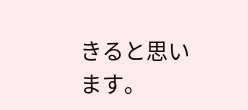きると思います。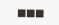■■■